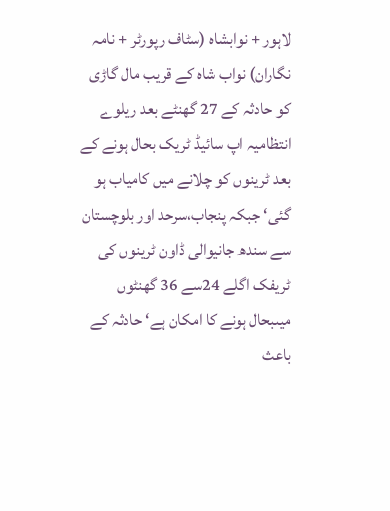لاہور + نوابشاہ (سٹاف رپورٹر + نامہ نگاران) نواب شاہ کے قریب مال گاڑی کو حادثہ کے 27 گھنٹے بعد ریلوے انتظامیہ اپ سائیڈ ٹریک بحال ہونے کے بعد ٹرینوں کو چلانے میں کامیاب ہو گئی‘ جبکہ پنجاب،سرحد اور بلوچستان سے سندھ جانیوالی ڈاون ٹرینوں کی ٹریفک اگلے 24سے 36 گھنٹوں میںبحال ہونے کا امکان ہے‘ حادثہ کے باعث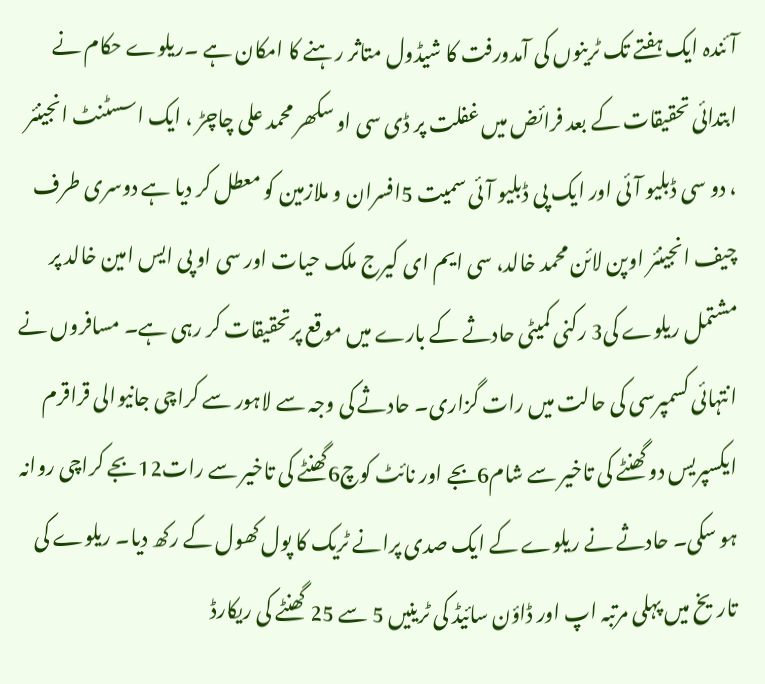آئندہ ایک ہفتے تک ٹرینوں کی آمدورفت کا شیڈول متاثر رہنے کا امکان ہے ۔ریلوے حکام نے ابتدائی تحقیقات کے بعد فرائض میں غفلت پر ڈی سی او سکھر محمد علی چاچڑ ، ایک اسسٹنٹ انجینئر ، دو سی ڈبلیو آئی اور ایک پی ڈبلیو آئی سمیت 5افسران و ملازمین کو معطل کر دیا ہے دوسری طرف چیف انجینئر اوپن لائن محمد خالد، سی ایم ای کیرج ملک حیات اور سی او پی ایس امین خالد پر مشتمل ریلوے کی3 رکنی کمیٹی حادثے کے بارے میں موقع پرتحقیقات کر رہی ہے۔ مسافروں نے انتہائی کسمپرسی کی حالت میں رات گزاری۔ حادثے کی وجہ سے لاہور سے کراچی جانیوالی قراقرم ایکسپریس دو گھنٹے کی تاخیر سے شام6بجے اور نائٹ کوچ6گھنٹے کی تاخیر سے رات12بجے کراچی روانہ ہو سکی۔ حادثے نے ریلوے کے ایک صدی پرانے ٹریک کا پول کھول کے رکھ دیا۔ ریلوے کی تاریخ میں پہلی مرتبہ اپ اور ڈاؤن سائیڈ کی ٹرینیں 5 سے 25 گھنٹے کی ریکارڈ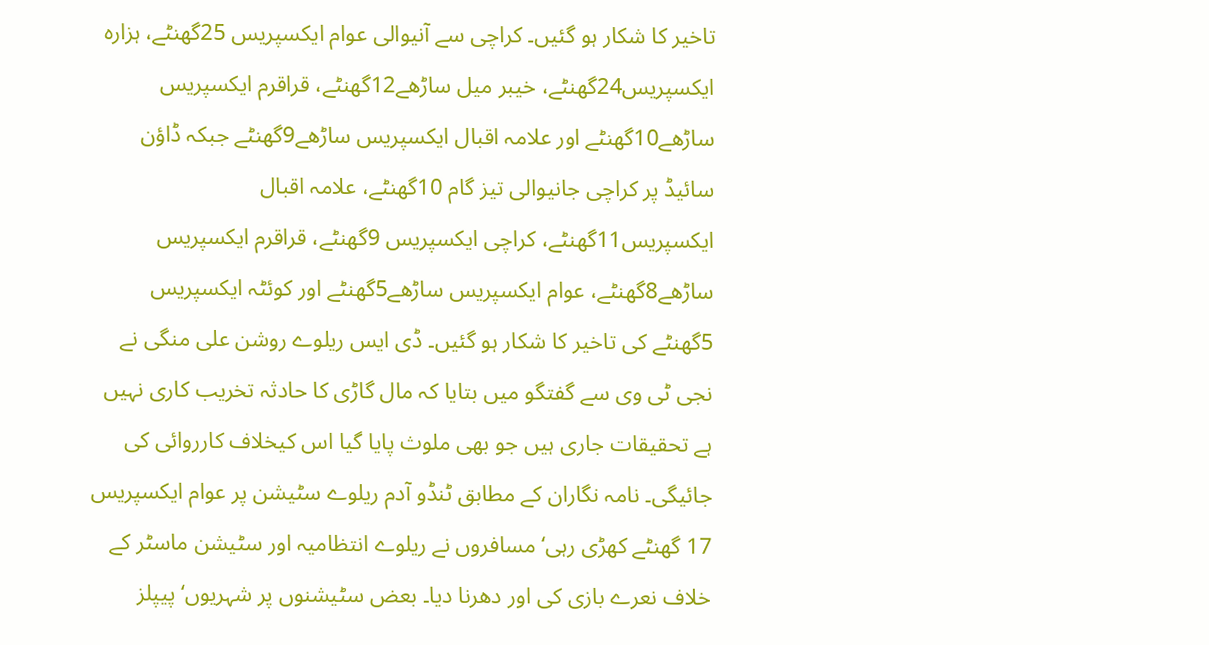تاخیر کا شکار ہو گئیں۔ کراچی سے آنیوالی عوام ایکسپریس 25گھنٹے، ہزارہ ایکسپریس24گھنٹے، خیبر میل ساڑھے12گھنٹے، قراقرم ایکسپریس ساڑھے10گھنٹے اور علامہ اقبال ایکسپریس ساڑھے9گھنٹے جبکہ ڈاؤن سائیڈ پر کراچی جانیوالی تیز گام 10گھنٹے، علامہ اقبال ایکسپریس11گھنٹے، کراچی ایکسپریس 9گھنٹے، قراقرم ایکسپریس ساڑھے8گھنٹے، عوام ایکسپریس ساڑھے5گھنٹے اور کوئٹہ ایکسپریس 5گھنٹے کی تاخیر کا شکار ہو گئیں۔ ڈی ایس ریلوے روشن علی منگی نے نجی ٹی وی سے گفتگو میں بتایا کہ مال گاڑی کا حادثہ تخریب کاری نہیں ہے تحقیقات جاری ہیں جو بھی ملوث پایا گیا اس کیخلاف کارروائی کی جائیگی۔ نامہ نگاران کے مطابق ٹنڈو آدم ریلوے سٹیشن پر عوام ایکسپریس 17 گھنٹے کھڑی رہی‘ مسافروں نے ریلوے انتظامیہ اور سٹیشن ماسٹر کے خلاف نعرے بازی کی اور دھرنا دیا۔ بعض سٹیشنوں پر شہریوں‘ پیپلز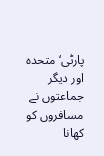پارٹی‘ متحدہ اور دیگر جماعتوں نے مسافروں کو کھانا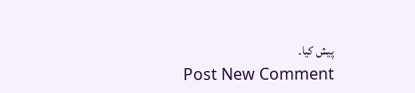پیش کیا۔
Post New Comment